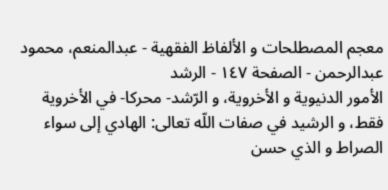معجم المصطلحات و الألفاظ الفقهية - عبدالمنعم، محمود عبدالرحمن - الصفحة ١٤٧ - الرشد
الأمور الدنيوية و الأخروية، و الرّشد- محركا- في الأخروية فقط، و الرشيد في صفات اللّه تعالى: الهادي إلى سواء الصراط و الذي حسن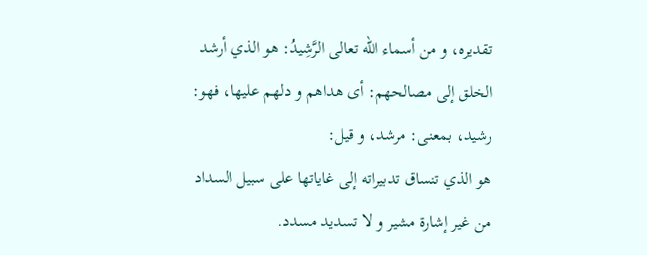تقديره، و من أسماء اللّه تعالى الرَّشِيدُ: هو الذي أرشد الخلق إلى مصالحهم: أى هداهم و دلهم عليها، فهو: رشيد، بمعنى: مرشد، و قيل:
هو الذي تنساق تدبيراته إلى غاياتها على سبيل السداد من غير إشارة مشير و لا تسديد مسدد.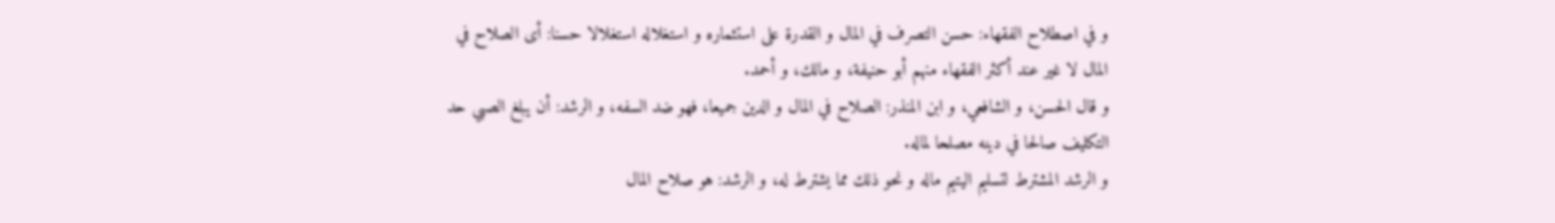و في اصطلاح الفقهاء: حسن التصرف في المال و القدرة على استثماره و استغلاله استغلالا حسنا: أى الصلاح في المال لا غير عند أكثر الفقهاء منهم أبو حنيفة، و مالك، و أحمد.
و قال الحسن، و الشافعي، و ابن المنذر: الصلاح في المال و الدين جميعا، فهو ضد السفه، و الرشد: أن يبلغ الصبي حد التكليف صالحا في دينه مصلحا لماله.
و الرشد المشترط لتسليم اليتيم ماله و نحو ذلك مما يشترط له، و الرشد: هو صلاح المال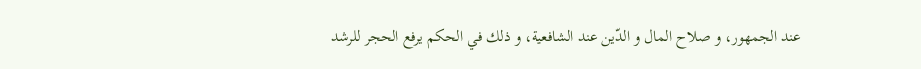عند الجمهور، و صلاح المال و الدّين عند الشافعية، و ذلك في الحكم يرفع الحجر للرشد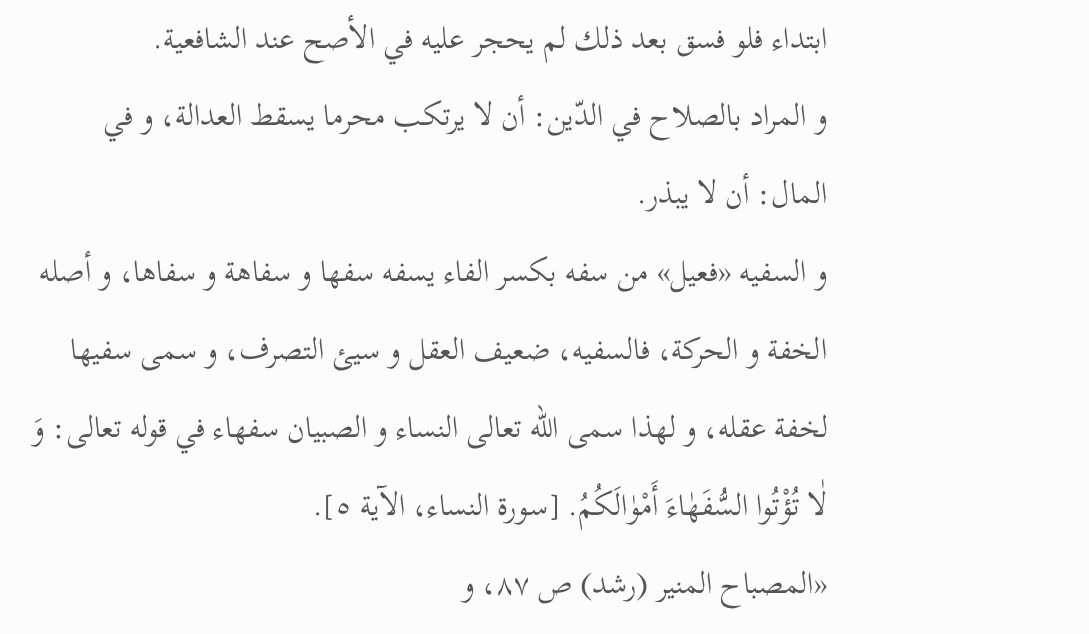ابتداء فلو فسق بعد ذلك لم يحجر عليه في الأصح عند الشافعية.
و المراد بالصلاح في الدّين: أن لا يرتكب محرما يسقط العدالة، و في المال: أن لا يبذر.
و السفيه «فعيل» من سفه بكسر الفاء يسفه سفها و سفاهة و سفاها، و أصله الخفة و الحركة، فالسفيه، ضعيف العقل و سيئ التصرف، و سمى سفيها لخفة عقله، و لهذا سمى اللّه تعالى النساء و الصبيان سفهاء في قوله تعالى: وَ لٰا تُؤْتُوا السُّفَهٰاءَ أَمْوٰالَكُمُ. [سورة النساء، الآية ٥].
«المصباح المنير (رشد) ص ٨٧، و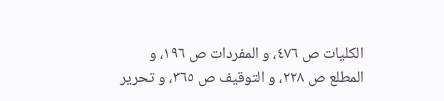الكليات ص ٤٧٦، و المفردات ص ١٩٦، و المطلع ص ٢٢٨، و التوقيف ص ٣٦٥، و تحرير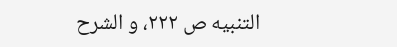التنبيه ص ٢٢٢، و الشرح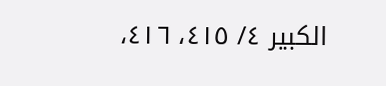الكبير ٤/ ٤١٥، ٤١٦،